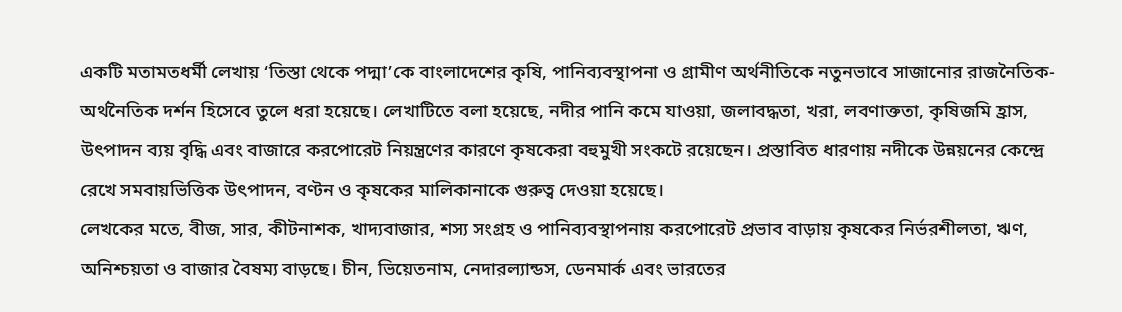একটি মতামতধর্মী লেখায় ‘তিস্তা থেকে পদ্মা’কে বাংলাদেশের কৃষি, পানিব্যবস্থাপনা ও গ্রামীণ অর্থনীতিকে নতুনভাবে সাজানোর রাজনৈতিক-অর্থনৈতিক দর্শন হিসেবে তুলে ধরা হয়েছে। লেখাটিতে বলা হয়েছে, নদীর পানি কমে যাওয়া, জলাবদ্ধতা, খরা, লবণাক্ততা, কৃষিজমি হ্রাস, উৎপাদন ব্যয় বৃদ্ধি এবং বাজারে করপোরেট নিয়ন্ত্রণের কারণে কৃষকেরা বহুমুখী সংকটে রয়েছেন। প্রস্তাবিত ধারণায় নদীকে উন্নয়নের কেন্দ্রে রেখে সমবায়ভিত্তিক উৎপাদন, বণ্টন ও কৃষকের মালিকানাকে গুরুত্ব দেওয়া হয়েছে।
লেখকের মতে, বীজ, সার, কীটনাশক, খাদ্যবাজার, শস্য সংগ্রহ ও পানিব্যবস্থাপনায় করপোরেট প্রভাব বাড়ায় কৃষকের নির্ভরশীলতা, ঋণ, অনিশ্চয়তা ও বাজার বৈষম্য বাড়ছে। চীন, ভিয়েতনাম, নেদারল্যান্ডস, ডেনমার্ক এবং ভারতের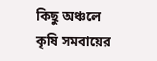কিছু অঞ্চলে কৃষি সমবায়ের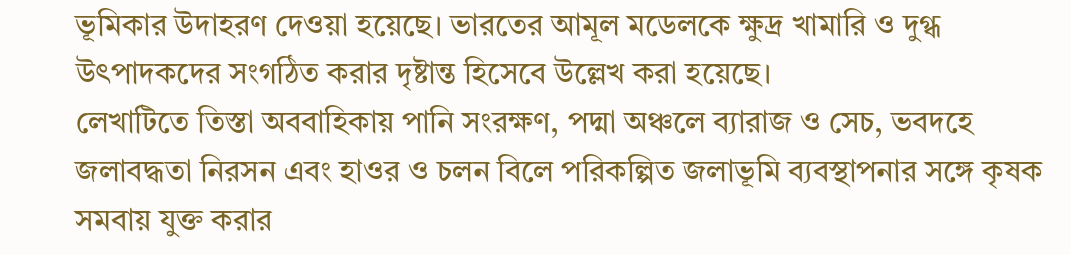ভূমিকার উদাহরণ দেওয়া হয়েছে। ভারতের আমূল মডেলকে ক্ষুদ্র খামারি ও দুগ্ধ উৎপাদকদের সংগঠিত করার দৃষ্টান্ত হিসেবে উল্লেখ করা হয়েছে।
লেখাটিতে তিস্তা অববাহিকায় পানি সংরক্ষণ, পদ্মা অঞ্চলে ব্যারাজ ও সেচ, ভবদহে জলাবদ্ধতা নিরসন এবং হাওর ও চলন বিলে পরিকল্পিত জলাভূমি ব্যবস্থাপনার সঙ্গে কৃষক সমবায় যুক্ত করার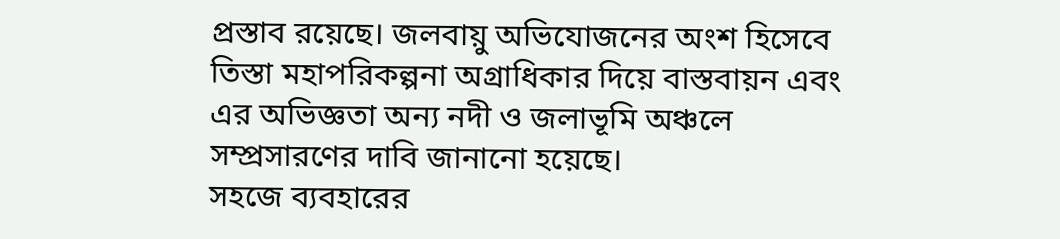প্রস্তাব রয়েছে। জলবায়ু অভিযোজনের অংশ হিসেবে তিস্তা মহাপরিকল্পনা অগ্রাধিকার দিয়ে বাস্তবায়ন এবং এর অভিজ্ঞতা অন্য নদী ও জলাভূমি অঞ্চলে সম্প্রসারণের দাবি জানানো হয়েছে।
সহজে ব্যবহারের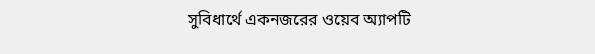সুবিধার্থে একনজরের ওয়েব অ্যাপটি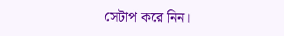সেটাপ করে নিন।